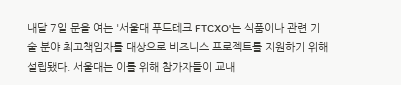내달 7일 문을 여는 '서울대 푸드테크 FTCXO'는 식품이나 관련 기술 분야 최고책임자를 대상으로 비즈니스 프로젝트를 지원하기 위해 설립됐다. 서울대는 이를 위해 참가자들이 교내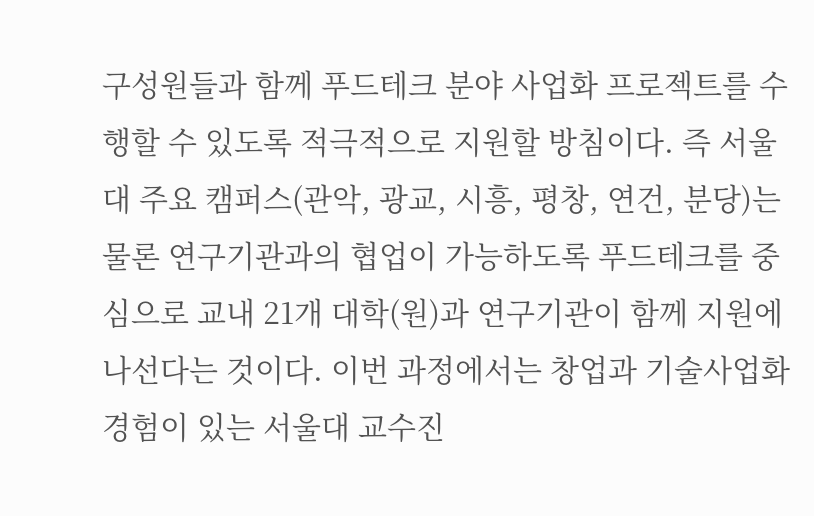구성원들과 함께 푸드테크 분야 사업화 프로젝트를 수행할 수 있도록 적극적으로 지원할 방침이다. 즉 서울대 주요 캠퍼스(관악, 광교, 시흥, 평창, 연건, 분당)는 물론 연구기관과의 협업이 가능하도록 푸드테크를 중심으로 교내 21개 대학(원)과 연구기관이 함께 지원에 나선다는 것이다. 이번 과정에서는 창업과 기술사업화 경험이 있는 서울대 교수진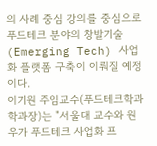의 사례 중심 강의를 중심으로 푸드테크 분야의 창발기술(Emerging Tech) 사업화 플랫폼 구축이 이뤄질 예정이다.
이기원 주임교수(푸드테크학과 학과장)는 "서울대 교수와 원우가 푸드테크 사업화 프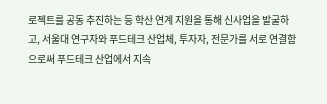로젝트를 공동 추진하는 등 학산 연계 지원을 통해 신사업을 발굴하고, 서울대 연구자와 푸드테크 산업체, 투자자, 전문가를 서로 연결함으로써 푸드테크 산업에서 지속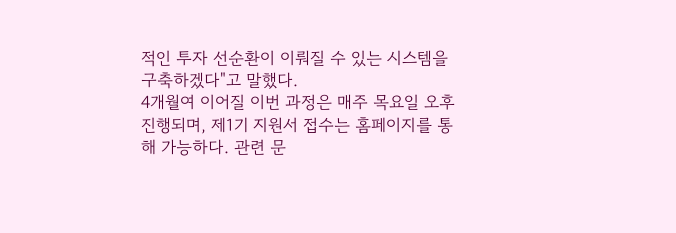적인 투자 선순환이 이뤄질 수 있는 시스템을 구축하겠다"고 말했다.
4개월여 이어질 이번 과정은 매주 목요일 오후 진행되며, 제1기 지원서 접수는 홈페이지를 통해 가능하다. 관련 문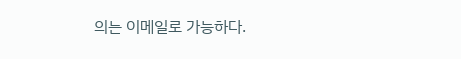의는 이메일로 가능하다.